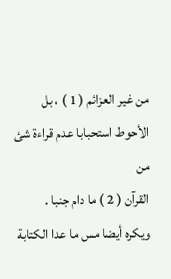من غير العزائم ( 1 ) ، بل الأحوط استحبابا عدم قراءة شئ من
القرآن ( 2 ) ما دام جنبا .
ويكره أيضا مس ما عدا الكتابة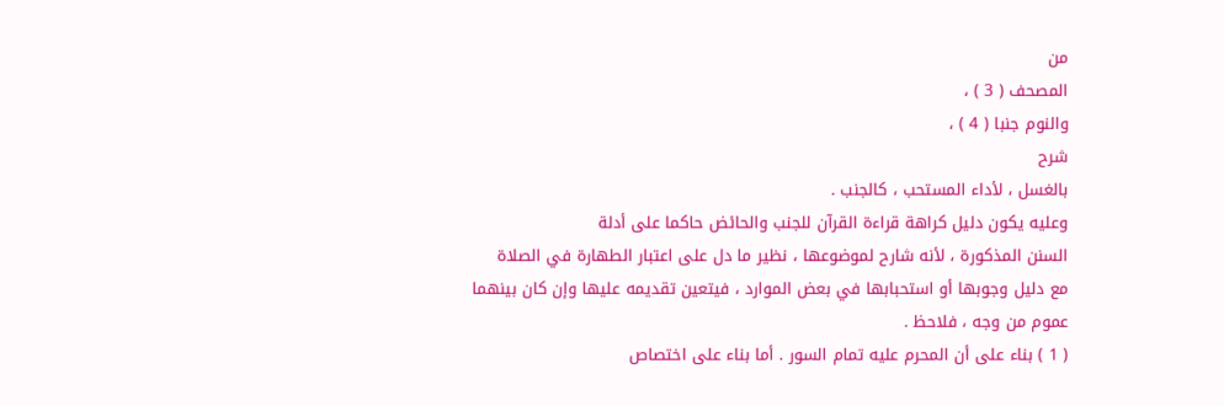من
المصحف ( 3 ) ،
والنوم جنبا ( 4 ) ،
شرح
بالغسل ، لأداء المستحب ، كالجنب .
وعليه يكون دليل كراهة قراءة القرآن للجنب والحائض حاكما على أدلة
السنن المذكورة ، لأنه شارح لموضوعها ، نظير ما دل على اعتبار الطهارة في الصلاة
مع دليل وجوبها أو استحبابها في بعض الموارد ، فيتعين تقديمه عليها وإن كان بينهما
عموم من وجه ، فلاحظ .
( 1 ) بناء على أن المحرم عليه تمام السور . أما بناء على اختصاص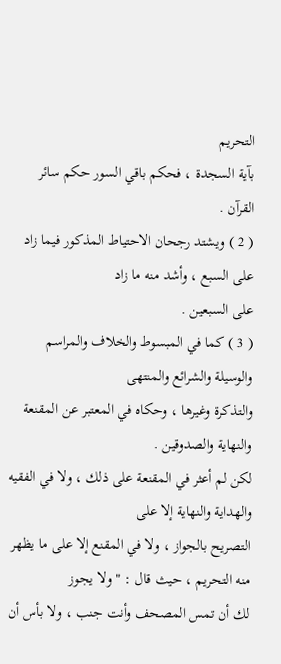التحريم
بآية السجدة ، فحكم باقي السور حكم سائر القرآن .
( 2 ) ويشتد رجحان الاحتياط المذكور فيما زاد على السبع ، وأشد منه ما زاد
على السبعين .
( 3 ) كما في المبسوط والخلاف والمراسم والوسيلة والشرائع والمنتهى
والتذكرة وغيرها ، وحكاه في المعتبر عن المقنعة والنهاية والصدوقين .
لكن لم أعثر في المقنعة على ذلك ، ولا في الفقيه والهداية والنهاية إلا على
التصريح بالجواز ، ولا في المقنع إلا على ما يظهر منه التحريم ، حيث قال : " ولا يجوز
لك أن تمس المصحف وأنت جنب ، ولا بأس أن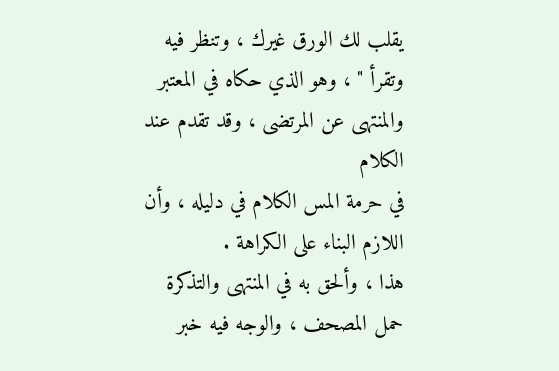يقلب لك الورق غيرك ، وتنظر فيه
وتقرأ " ، وهو الذي حكاه في المعتبر والمنتهى عن المرتضى ، وقد تقدم عند الكلام
في حرمة المس الكلام في دليله ، وأن اللازم البناء على الكراهة .
هذا ، وألحق به في المنتهى والتذكرة حمل المصحف ، والوجه فيه خبر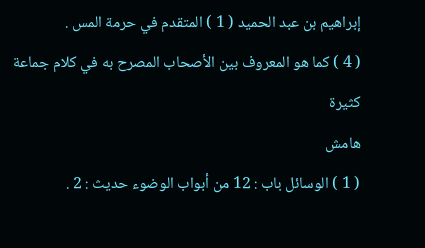إبراهيم بن عبد الحميد ( 1 ) المتقدم في حرمة المس .
( 4 ) كما هو المعروف بين الأصحاب المصرح به في كلام جماعة كثيرة
هامش
( 1 ) الوسائل باب : 12 من أبواب الوضوء حديث : 2 .